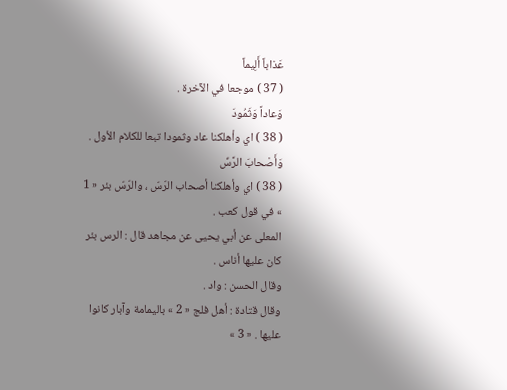عَذاباً أَلِيماً
( 37 ) موجعا في الآخرة .
وَعاداً وَثَمُودَ
( 38 ) اي وأهلكنا عاد وثمودا تبعا للكلام الأول .
وَأَصْحابَ الرَّسِّ
( 38 ) اي وأهلكنا أصحاب الرّسّ ، والرّسّ بئر « 1 » في قول كعب .
المعلى عن أبي يحيى عن مجاهد قال : الرس بئر كان عليها أناس .
وقال الحسن : واد .
وقال قتادة : أهل فلج « 2 » باليمامة وآبار كانوا عليها . « 3 »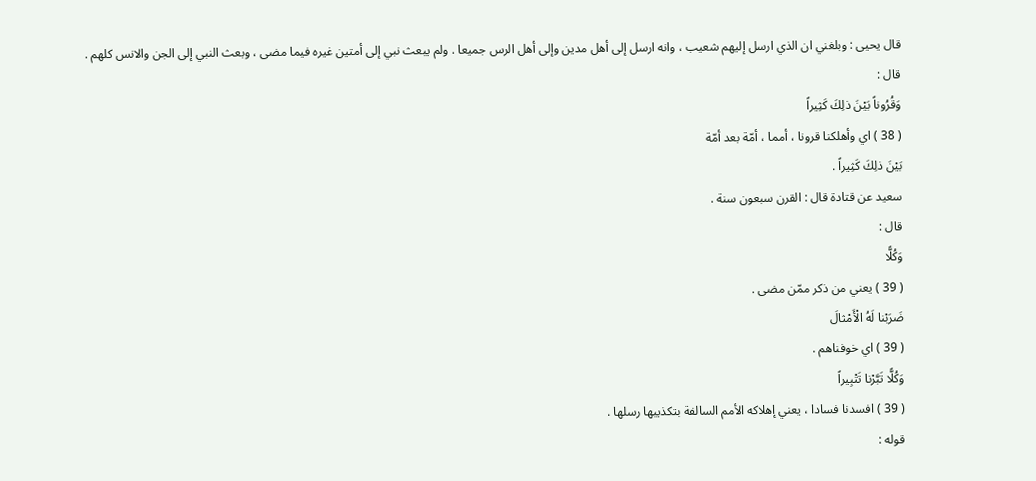قال يحيى : وبلغني ان الذي ارسل إليهم شعيب ، وانه ارسل إلى أهل مدين وإلى أهل الرس جميعا . ولم يبعث نبي إلى أمتين غيره فيما مضى ، وبعث النبي إلى الجن والانس كلهم .
قال :
وَقُرُوناً بَيْنَ ذلِكَ كَثِيراً
( 38 ) اي وأهلكنا قرونا ، أمما ، أمّة بعد أمّة
بَيْنَ ذلِكَ كَثِيراً .
سعيد عن قتادة قال : القرن سبعون سنة .
قال :
وَكُلًّا
( 39 ) يعني من ذكر ممّن مضى .
ضَرَبْنا لَهُ الْأَمْثالَ
( 39 ) اي خوفناهم .
وَكُلًّا تَبَّرْنا تَتْبِيراً
( 39 ) افسدنا فسادا ، يعني إهلاكه الأمم السالفة بتكذيبها رسلها .
قوله :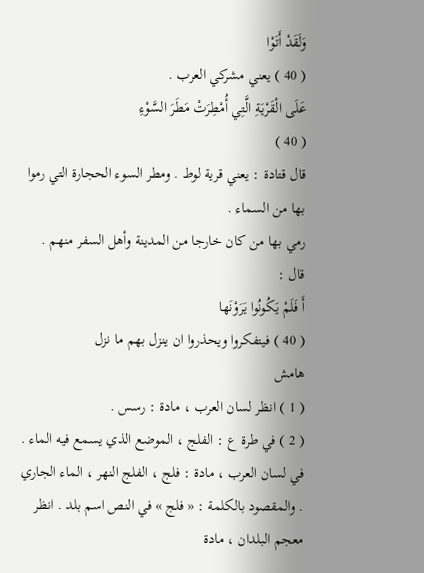وَلَقَدْ أَتَوْا
( 40 ) يعني مشركي العرب .
عَلَى الْقَرْيَةِ الَّتِي أُمْطِرَتْ مَطَرَ السَّوْءِ
( 40 )
قال قتادة : يعني قرية لوط . ومطر السوء الحجارة التي رموا بها من السماء .
رمي بها من كان خارجا من المدينة وأهل السفر منهم .
قال :
أَ فَلَمْ يَكُونُوا يَرَوْنَها
( 40 ) فيتفكروا ويحذروا ان ينزل بهم ما نزل
هامش
( 1 ) انظر لسان العرب ، مادة : رسس .
( 2 ) في طرة ع : الفلج ، الموضع الذي يسمع فيه الماء . في لسان العرب ، مادة : فلج ، الفلج النهر ، الماء الجاري . والمقصود بالكلمة : « فلج » في النص اسم بلد . انظر معجم البلدان ، مادة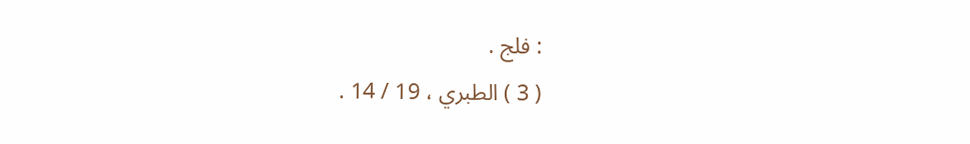: فلج .
( 3 ) الطبري ، 19 / 14 .